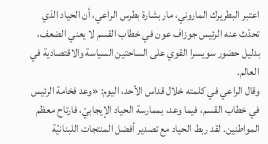اعتبر البطريرك الماروني، مار بشارة بطرس الراعي، أن الحياد الذي تحدّث عنه الرئيس جوزاف عون في خطاب القسم لا يعني الضعف، بدليل حضور سويسرا القوي على الساحتين السياسة والاقتصادية في العالم.
وقال الراعي في كلمته خلال قداس الأحد، اليوم: «وعد فخامة الرئيس في خطاب القسم، فيما وعد، بممارسة الحياد الإيجابيّ، فارتاح معظم المواطنين. لقد ربط الحياد مع تصدير أفضل المنتجات اللبنانيّة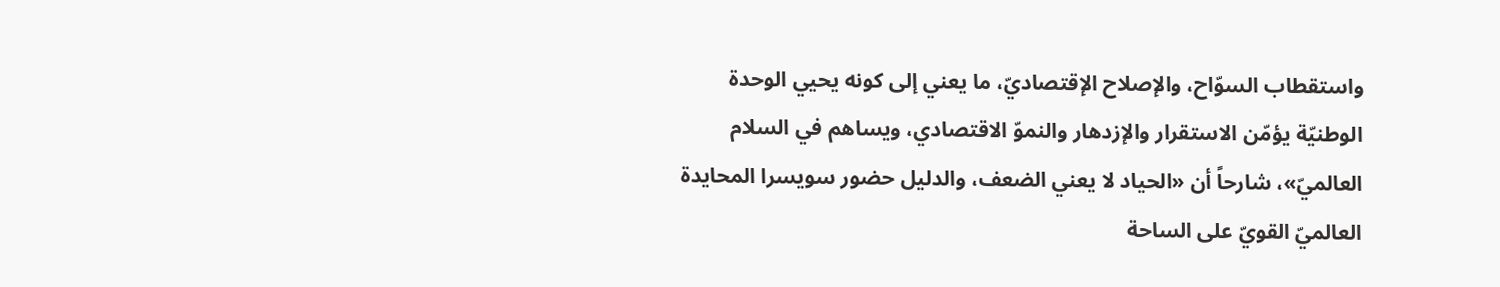واستقطاب السوّاح، والإصلاح الإقتصاديّ، ما يعني إلى كونه يحيي الوحدة الوطنيّة يؤمّن الاستقرار والإزدهار والنموّ الاقتصادي، ويساهم في السلام العالميّ»، شارحاً أن «الحياد لا يعني الضعف، والدليل حضور سويسرا المحايدة العالميّ القويّ على الساحة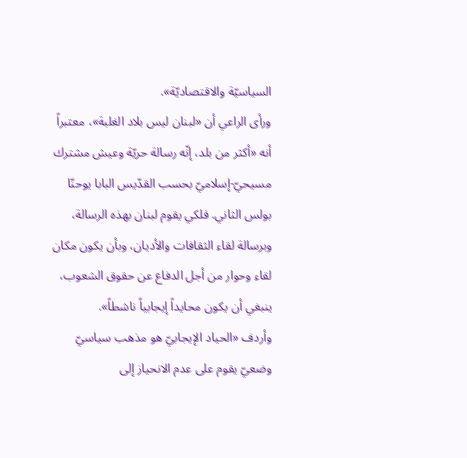السياسيّة والاقتصاديّة».
ورأى الراعي أن «لبنان ليس بلاد الغلبة»، معتبراً أنه «أكثر من بلد، إنّه رسالة حريّة وعيش مشترك مسيحيّ-إسلاميّ بحسب القدّيس البابا يوحنّا بولس الثاني. فلكي يقوم لبنان بهذه الرسالة، وبرسالة لقاء الثقافات والأديان، وبأن يكون مكان لقاء وحوار من أجل الدفاع عن حقوق الشعوب، ينبغي أن يكون محايداً إيجابياً ناشطاً».
وأردف «الحياد الإيجابيّ هو مذهب سياسيّ وضعيّ يقوم على عدم الانحياز إلى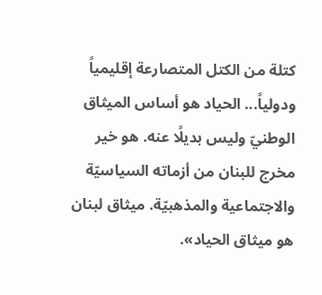كتلة من الكتل المتصارعة إقليمياً ودولياً... الحياد هو أساس الميثاق الوطنيّ وليس بديلًا عنه. هو خير مخرج للبنان من أزماته السياسيّة والاجتماعية والمذهبيّة. ميثاق لبنان هو ميثاق الحياد».